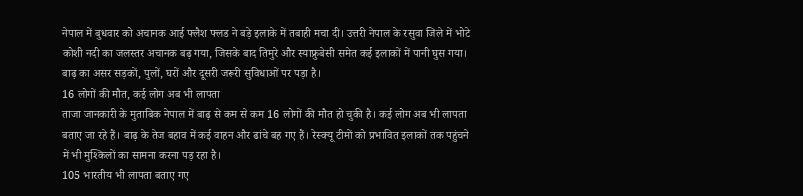नेपाल में बुधवार को अचानक आई फ्लैश फ्लड ने बड़े इलाके में तबाही मचा दी। उत्तरी नेपाल के रसुवा जिले में भोटे कोशी नदी का जलस्तर अचानक बढ़ गया, जिसके बाद तिमुरे और स्याफ्रुबेसी समेत कई इलाकों में पानी घुस गया। बाढ़ का असर सड़कों, पुलों, घरों और दूसरी जरूरी सुविधाओं पर पड़ा है।
16 लोगों की मौत, कई लोग अब भी लापता
ताजा जानकारी के मुताबिक नेपाल में बाढ़ से कम से कम 16 लोगों की मौत हो चुकी है। कई लोग अब भी लापता बताए जा रहे हैं। बाढ़ के तेज बहाव में कई वाहन और ढांचे बह गए हैं। रेस्क्यू टीमों को प्रभावित इलाकों तक पहुंचने में भी मुश्किलों का सामना करना पड़ रहा है।
105 भारतीय भी लापता बताए गए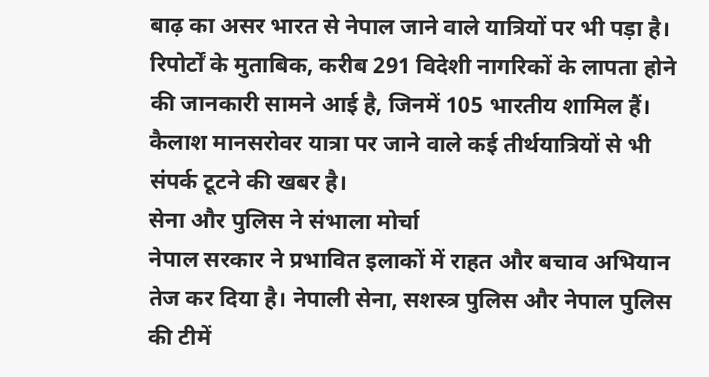बाढ़ का असर भारत से नेपाल जाने वाले यात्रियों पर भी पड़ा है। रिपोर्टों के मुताबिक, करीब 291 विदेशी नागरिकों के लापता होने की जानकारी सामने आई है, जिनमें 105 भारतीय शामिल हैं। कैलाश मानसरोवर यात्रा पर जाने वाले कई तीर्थयात्रियों से भी संपर्क टूटने की खबर है।
सेना और पुलिस ने संभाला मोर्चा
नेपाल सरकार ने प्रभावित इलाकों में राहत और बचाव अभियान तेज कर दिया है। नेपाली सेना, सशस्त्र पुलिस और नेपाल पुलिस की टीमें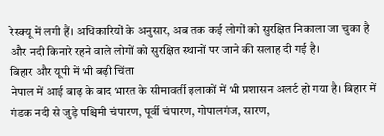रेस्क्यू में लगी हैं। अधिकारियों के अनुसार, अब तक कई लोगों को सुरक्षित निकाला जा चुका है और नदी किनारे रहने वाले लोगों को सुरक्षित स्थानों पर जाने की सलाह दी गई है।
बिहार और यूपी में भी बढ़ी चिंता
नेपाल में आई बाढ़ के बाद भारत के सीमावर्ती इलाकों में भी प्रशासन अलर्ट हो गया है। बिहार में गंडक नदी से जुड़े पश्चिमी चंपारण, पूर्वी चंपारण, गोपालगंज, सारण,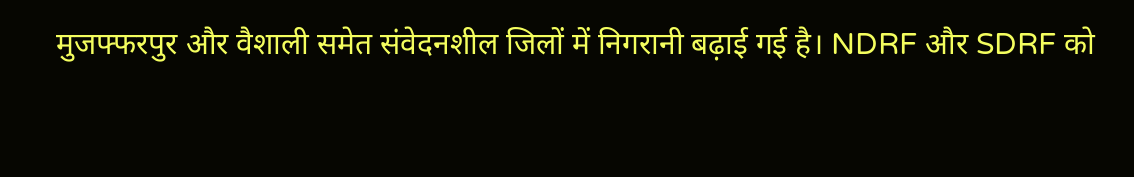मुजफ्फरपुर और वैशाली समेत संवेदनशील जिलों में निगरानी बढ़ाई गई है। NDRF और SDRF को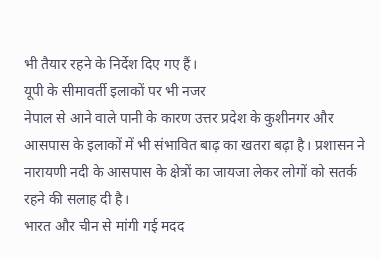भी तैयार रहने के निर्देश दिए गए हैं।
यूपी के सीमावर्ती इलाकों पर भी नजर
नेपाल से आने वाले पानी के कारण उत्तर प्रदेश के कुशीनगर और आसपास के इलाकों में भी संभावित बाढ़ का खतरा बढ़ा है। प्रशासन ने नारायणी नदी के आसपास के क्षेत्रों का जायजा लेकर लोगों को सतर्क रहने की सलाह दी है।
भारत और चीन से मांगी गई मदद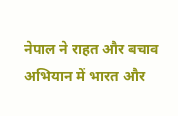नेपाल ने राहत और बचाव अभियान में भारत और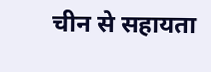चीन से सहायता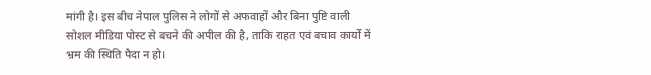मांगी है। इस बीच नेपाल पुलिस ने लोगों से अफवाहों और बिना पुष्टि वाली सोशल मीडिया पोस्ट से बचने की अपील की है, ताकि राहत एवं बचाव कार्यों में भ्रम की स्थिति पैदा न हो।